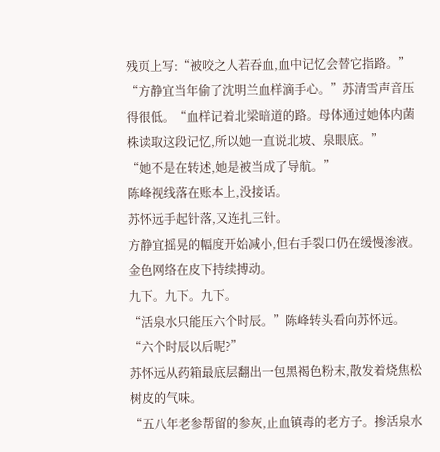残页上写:“被咬之人若吞血,血中记忆会替它指路。”
“方静宜当年偷了沈明兰血样滴手心。”苏清雪声音压得很低。“血样记着北梁暗道的路。母体通过她体内菌株读取这段记忆,所以她一直说北坡、泉眼底。”
“她不是在转述,她是被当成了导航。”
陈峰视线落在账本上,没接话。
苏怀远手起针落,又连扎三针。
方静宜摇晃的幅度开始减小,但右手裂口仍在缓慢渗液。
金色网络在皮下持续搏动。
九下。九下。九下。
“活泉水只能压六个时辰。”陈峰转头看向苏怀远。“六个时辰以后呢?”
苏怀远从药箱最底层翻出一包黑褐色粉末,散发着烧焦松树皮的气味。
“五八年老参帮留的参灰,止血镇毒的老方子。掺活泉水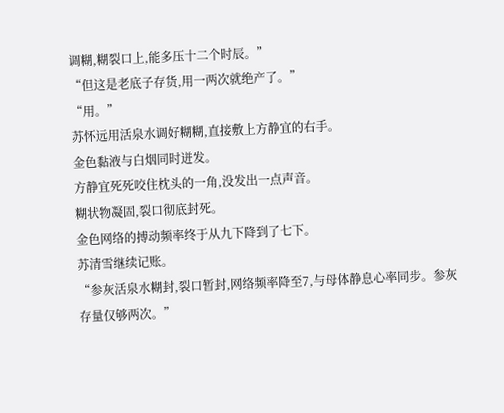调糊,糊裂口上,能多压十二个时辰。”
“但这是老底子存货,用一两次就绝产了。”
“用。”
苏怀远用活泉水调好糊糊,直接敷上方静宜的右手。
金色黏液与白烟同时迸发。
方静宜死死咬住枕头的一角,没发出一点声音。
糊状物凝固,裂口彻底封死。
金色网络的搏动频率终于从九下降到了七下。
苏清雪继续记账。
“参灰活泉水糊封,裂口暂封,网络频率降至7,与母体静息心率同步。参灰存量仅够两次。”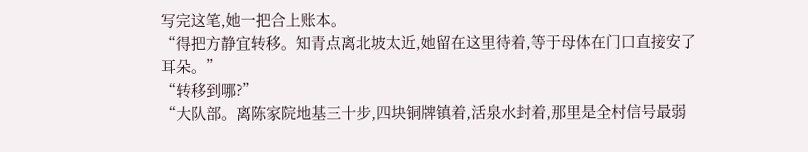写完这笔,她一把合上账本。
“得把方静宜转移。知青点离北坡太近,她留在这里待着,等于母体在门口直接安了耳朵。”
“转移到哪?”
“大队部。离陈家院地基三十步,四块铜牌镇着,活泉水封着,那里是全村信号最弱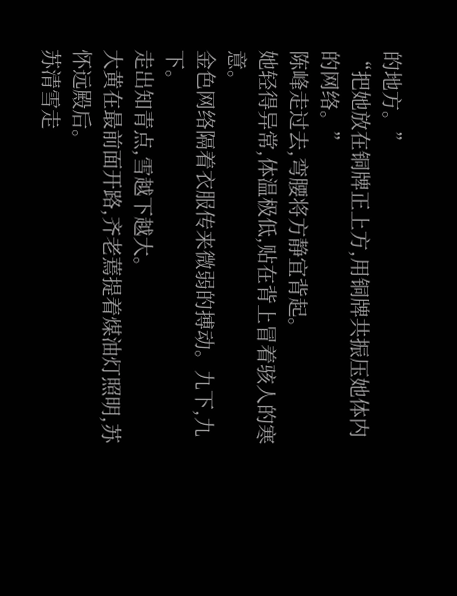的地方。”
“把她放在铜牌正上方,用铜牌共振压她体内的网络。”
陈峰走过去,弯腰将方静宜背起。
她轻得异常,体温极低,贴在背上冒着骇人的寒意。
金色网络隔着衣服传来微弱的搏动。九下,九下。
走出知青点,雪越下越大。
大黄在最前面开路,齐老蔫提着煤油灯照明,苏怀远殿后。
苏清雪走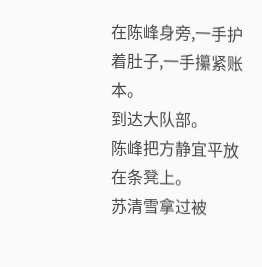在陈峰身旁,一手护着肚子,一手攥紧账本。
到达大队部。
陈峰把方静宜平放在条凳上。
苏清雪拿过被